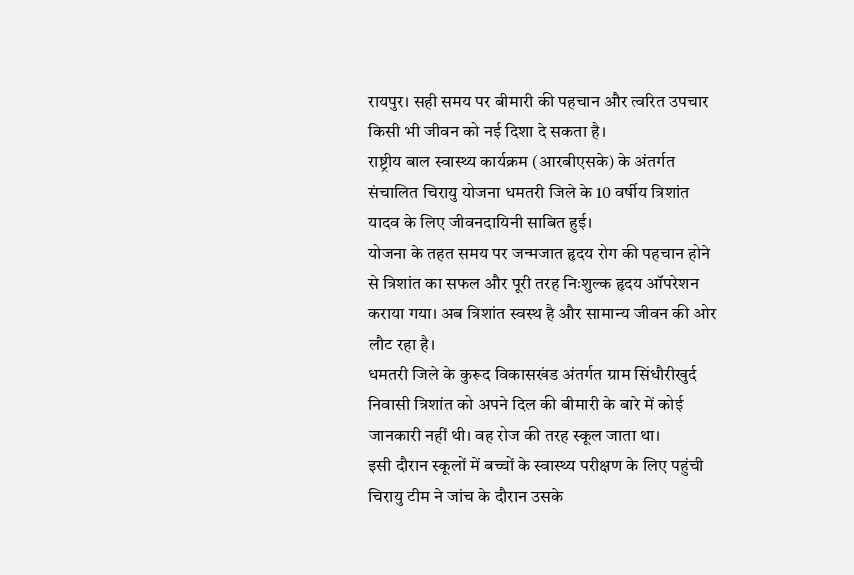रायपुर। सही समय पर बीमारी की पहचान और त्वरित उपचार किसी भी जीवन को नई दिशा दे सकता है।
राष्ट्रीय बाल स्वास्थ्य कार्यक्रम (आरबीएसके) के अंतर्गत संचालित चिरायु योजना धमतरी जिले के 10 वर्षीय त्रिशांत यादव के लिए जीवनदायिनी साबित हुई।
योजना के तहत समय पर जन्मजात हृदय रोग की पहचान होने से त्रिशांत का सफल और पूरी तरह निःशुल्क हृदय ऑपरेशन कराया गया। अब त्रिशांत स्वस्थ है और सामान्य जीवन की ओर लौट रहा है।
धमतरी जिले के कुरूद विकासखंड अंतर्गत ग्राम सिंधौरीखुर्द निवासी त्रिशांत को अपने दिल की बीमारी के बारे में कोई जानकारी नहीं थी। वह रोज की तरह स्कूल जाता था।
इसी दौरान स्कूलों में बच्चों के स्वास्थ्य परीक्षण के लिए पहुंची चिरायु टीम ने जांच के दौरान उसके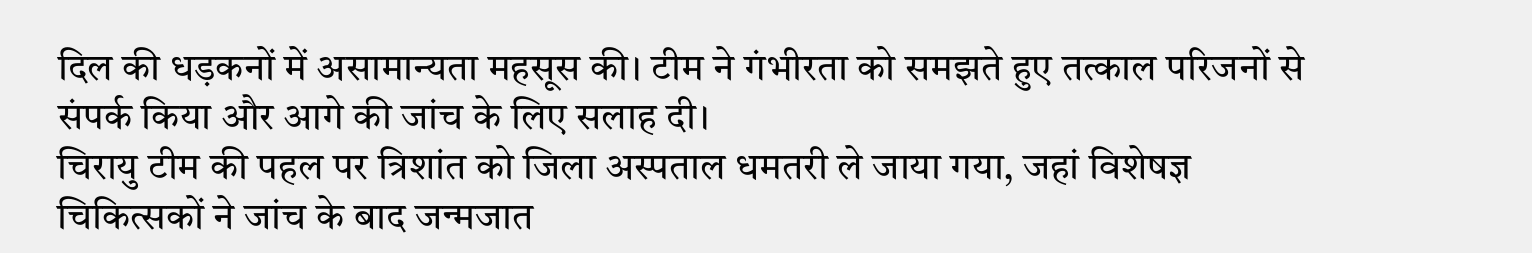दिल की धड़कनों में असामान्यता महसूस की। टीम ने गंभीरता को समझते हुए तत्काल परिजनों से संपर्क किया और आगे की जांच के लिए सलाह दी।
चिरायु टीम की पहल पर त्रिशांत को जिला अस्पताल धमतरी ले जाया गया, जहां विशेषज्ञ चिकित्सकों ने जांच के बाद जन्मजात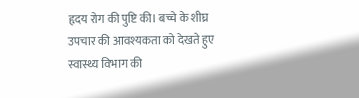हृदय रोग की पुष्टि की। बच्चे के शीघ्र उपचार की आवश्यकता को देखते हुए स्वास्थ्य विभाग की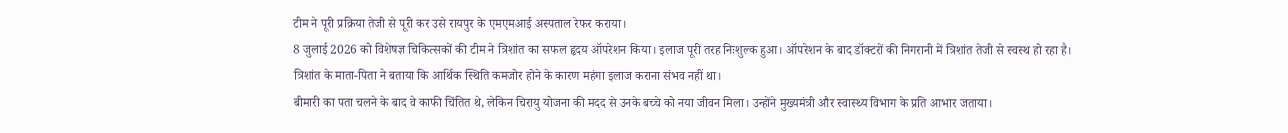टीम ने पूरी प्रक्रिया तेजी से पूरी कर उसे रायपुर के एमएमआई अस्पताल रेफर कराया।
8 जुलाई 2026 को विशेषज्ञ चिकित्सकों की टीम ने त्रिशांत का सफल हृदय ऑपरेशन किया। इलाज पूरी तरह निःशुल्क हुआ। ऑपरेशन के बाद डॉक्टरों की निगरानी में त्रिशांत तेजी से स्वस्थ हो रहा है।
त्रिशांत के माता-पिता ने बताया कि आर्थिक स्थिति कमजोर होने के कारण महंगा इलाज कराना संभव नहीं था।
बीमारी का पता चलने के बाद वे काफी चिंतित थे, लेकिन चिरायु योजना की मदद से उनके बच्चे को नया जीवन मिला। उन्होंने मुख्यमंत्री और स्वास्थ्य विभाग के प्रति आभार जताया।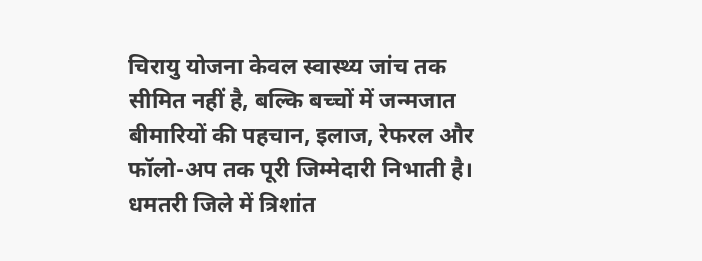चिरायु योजना केवल स्वास्थ्य जांच तक सीमित नहीं है, बल्कि बच्चों में जन्मजात बीमारियों की पहचान, इलाज, रेफरल और फॉलो-अप तक पूरी जिम्मेदारी निभाती है।
धमतरी जिले में त्रिशांत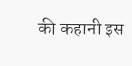की कहानी इस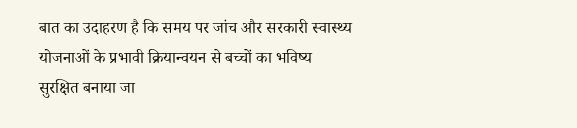बात का उदाहरण है कि समय पर जांच और सरकारी स्वास्थ्य योजनाओं के प्रभावी क्रियान्वयन से बच्चों का भविष्य सुरक्षित बनाया जा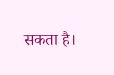सकता है।